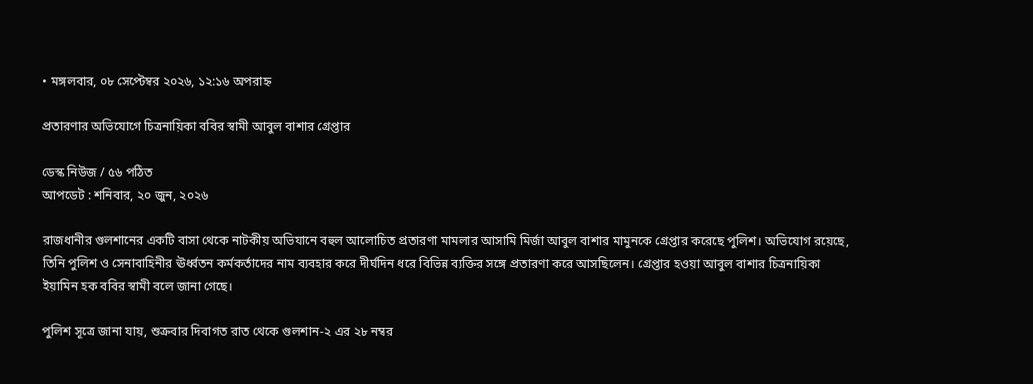• মঙ্গলবার, ০৮ সেপ্টেম্বর ২০২৬, ১২:১৬ অপরাহ্ন

প্রতারণার অভিযোগে চিত্রনায়িকা ববির স্বামী আবুল বাশার গ্রেপ্তার

ডেস্ক নিউজ / ৫৬ পঠিত
আপডেট : শনিবার, ২০ জুন, ২০২৬

রাজধানীর গুলশানের একটি বাসা থেকে নাটকীয় অভিযানে বহুল আলোচিত প্রতারণা মামলার আসামি মির্জা আবুল বাশার মামুনকে গ্রেপ্তার করেছে পুলিশ। অভিযোগ রয়েছে, তিনি পুলিশ ও সেনাবাহিনীর ঊর্ধ্বতন কর্মকর্তাদের নাম ব্যবহার করে দীর্ঘদিন ধরে বিভিন্ন ব্যক্তির সঙ্গে প্রতারণা করে আসছিলেন। গ্রেপ্তার হওয়া আবুল বাশার চিত্রনায়িকা ইয়ামিন হক ববির স্বামী বলে জানা গেছে।

পুলিশ সূত্রে জানা যায়, শুক্রবার দিবাগত রাত থেকে গুলশান-২ এর ২৮ নম্বর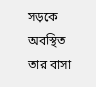সড়কে অবস্থিত তার বাসা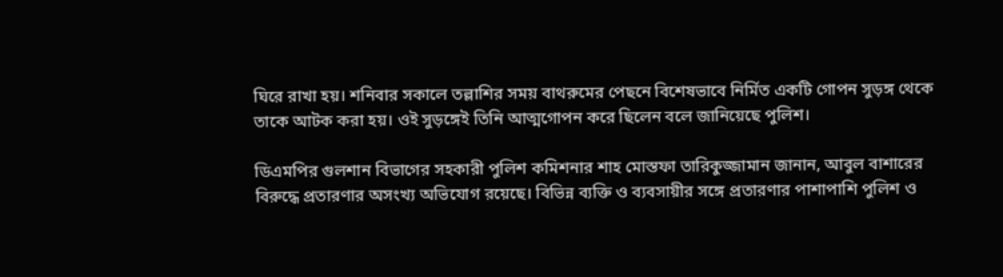ঘিরে রাখা হয়। শনিবার সকালে তল্লাশির সময় বাথরুমের পেছনে বিশেষভাবে নির্মিত একটি গোপন সুড়ঙ্গ থেকে তাকে আটক করা হয়। ওই সুড়ঙ্গেই তিনি আত্মগোপন করে ছিলেন বলে জানিয়েছে পুলিশ।

ডিএমপির গুলশান বিভাগের সহকারী পুলিশ কমিশনার শাহ মোস্তফা তারিকুজ্জামান জানান, আবুল বাশারের বিরুদ্ধে প্রতারণার অসংখ্য অভিযোগ রয়েছে। বিভিন্ন ব্যক্তি ও ব্যবসায়ীর সঙ্গে প্রতারণার পাশাপাশি পুলিশ ও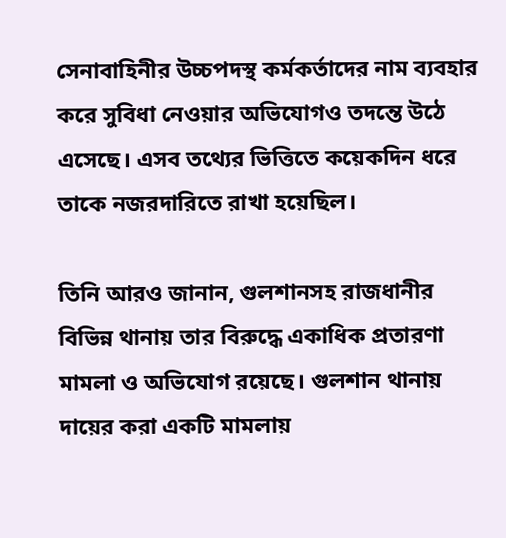সেনাবাহিনীর উচ্চপদস্থ কর্মকর্তাদের নাম ব্যবহার করে সুবিধা নেওয়ার অভিযোগও তদন্তে উঠে এসেছে। এসব তথ্যের ভিত্তিতে কয়েকদিন ধরে তাকে নজরদারিতে রাখা হয়েছিল।

তিনি আরও জানান, গুলশানসহ রাজধানীর বিভিন্ন থানায় তার বিরুদ্ধে একাধিক প্রতারণা মামলা ও অভিযোগ রয়েছে। গুলশান থানায় দায়ের করা একটি মামলায়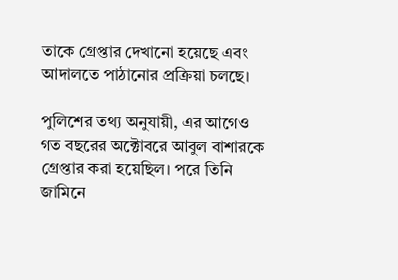তাকে গ্রেপ্তার দেখানো হয়েছে এবং আদালতে পাঠানোর প্রক্রিয়া চলছে।

পুলিশের তথ্য অনুযায়ী, এর আগেও গত বছরের অক্টোবরে আবুল বাশারকে গ্রেপ্তার করা হয়েছিল। পরে তিনি জামিনে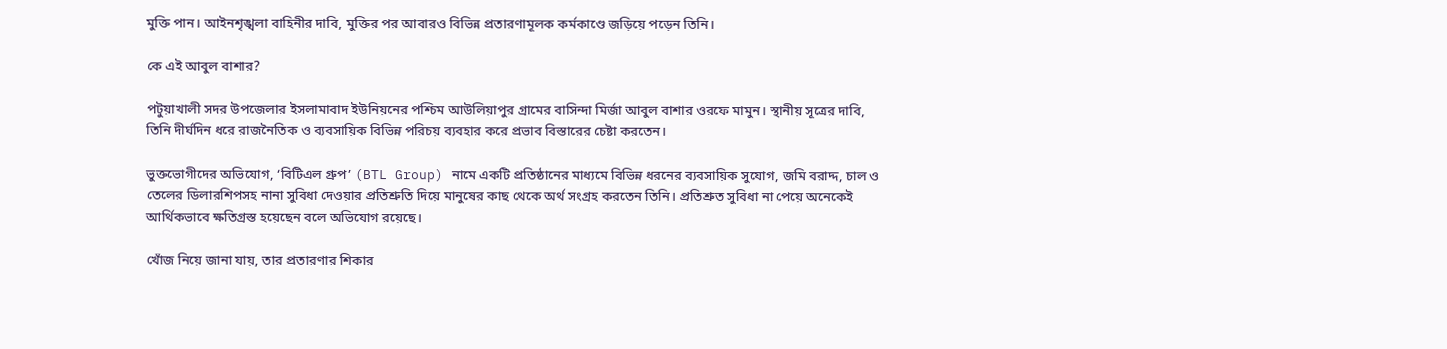মুক্তি পান। আইনশৃঙ্খলা বাহিনীর দাবি, মুক্তির পর আবারও বিভিন্ন প্রতারণামূলক কর্মকাণ্ডে জড়িয়ে পড়েন তিনি।

কে এই আবুল বাশার?

পটুয়াখালী সদর উপজেলার ইসলামাবাদ ইউনিয়নের পশ্চিম আউলিয়াপুর গ্রামের বাসিন্দা মির্জা আবুল বাশার ওরফে মামুন। স্থানীয় সূত্রের দাবি, তিনি দীর্ঘদিন ধরে রাজনৈতিক ও ব্যবসায়িক বিভিন্ন পরিচয় ব্যবহার করে প্রভাব বিস্তারের চেষ্টা করতেন।

ভুক্তভোগীদের অভিযোগ, ‘বিটিএল গ্রুপ’ (BTL Group) নামে একটি প্রতিষ্ঠানের মাধ্যমে বিভিন্ন ধরনের ব্যবসায়িক সুযোগ, জমি বরাদ্দ, চাল ও তেলের ডিলারশিপসহ নানা সুবিধা দেওয়ার প্রতিশ্রুতি দিয়ে মানুষের কাছ থেকে অর্থ সংগ্রহ করতেন তিনি। প্রতিশ্রুত সুবিধা না পেয়ে অনেকেই আর্থিকভাবে ক্ষতিগ্রস্ত হয়েছেন বলে অভিযোগ রয়েছে।

খোঁজ নিয়ে জানা যায়, তার প্রতারণার শিকার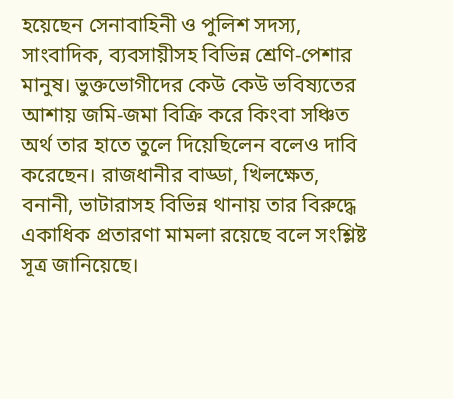হয়েছেন সেনাবাহিনী ও পুলিশ সদস্য, সাংবাদিক, ব্যবসায়ীসহ বিভিন্ন শ্রেণি-পেশার মানুষ। ভুক্তভোগীদের কেউ কেউ ভবিষ্যতের আশায় জমি-জমা বিক্রি করে কিংবা সঞ্চিত অর্থ তার হাতে তুলে দিয়েছিলেন বলেও দাবি করেছেন। রাজধানীর বাড্ডা, খিলক্ষেত, বনানী, ভাটারাসহ বিভিন্ন থানায় তার বিরুদ্ধে একাধিক প্রতারণা মামলা রয়েছে বলে সংশ্লিষ্ট সূত্র জানিয়েছে।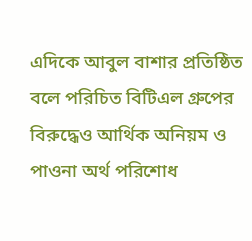এদিকে আবুল বাশার প্রতিষ্ঠিত বলে পরিচিত বিটিএল গ্রুপের বিরুদ্ধেও আর্থিক অনিয়ম ও পাওনা অর্থ পরিশোধ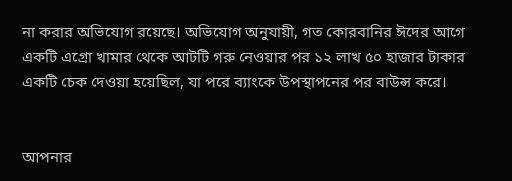না করার অভিযোগ রয়েছে। অভিযোগ অনুযায়ী, গত কোরবানির ঈদের আগে একটি এগ্রো খামার থেকে আটটি গরু নেওয়ার পর ১২ লাখ ৫০ হাজার টাকার একটি চেক দেওয়া হয়েছিল, যা পরে ব্যাংকে উপস্থাপনের পর বাউন্স করে।


আপনার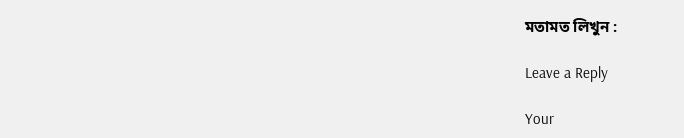মতামত লিখুন :

Leave a Reply

Your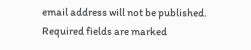email address will not be published. Required fields are marked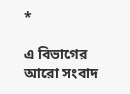*

এ বিভাগের আরো সংবাদ